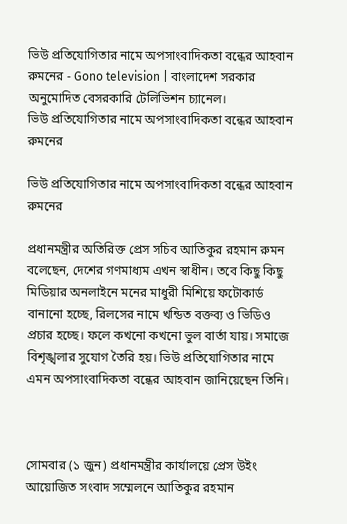ভিউ প্রতিযোগিতার নামে অপসাংবাদিকতা বন্ধের আহবান রুমনের - Gono television | বাংলাদেশ সরকার অনুমোদিত বেসরকারি টেলিভিশন চ্যানেল।
ভিউ প্রতিযোগিতার নামে অপসাংবাদিকতা বন্ধের আহবান রুমনের

ভিউ প্রতিযোগিতার নামে অপসাংবাদিকতা বন্ধের আহবান রুমনের

প্রধানমন্ত্রীর অতিরিক্ত প্রেস সচিব আতিকুর রহমান রুমন বলেছেন, দেশের গণমাধ্যম এখন স্বাধীন। তবে কিছু কিছু মিডিয়ার অনলাইনে মনের মাধুরী মিশিয়ে ফটোকার্ড বানানো হচ্ছে, রিলসের নামে খন্ডিত বক্তব্য ও ভিডিও প্রচার হচ্ছে। ফলে কখনো কখনো ভুল বার্তা যায়। সমাজে বিশৃঙ্খলার সুযোগ তৈরি হয়। ভিউ প্রতিযোগিতার নামে এমন অপসাংবাদিকতা বন্ধের আহবান জানিয়েছেন তিনি।



সোমবার (১ জুন) প্রধানমন্ত্রীর কার্যালয়ে প্রেস উইং আয়োজিত সংবাদ সম্মেলনে আতিকুর রহমান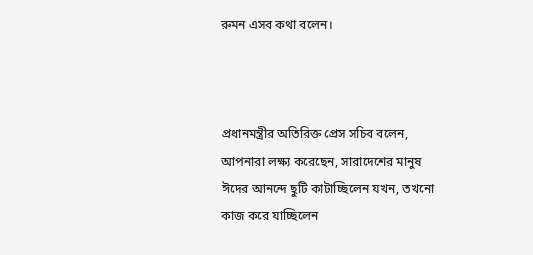রুমন এসব কথা বলেন।



প্রধানমন্ত্রীর অতিরিক্ত প্রেস সচিব বলেন, আপনারা লক্ষ্য করেছেন, সারাদেশের মানুষ ঈদের আনন্দে ছুটি কাটাচ্ছিলেন যখন, তখনো কাজ করে যাচ্ছিলেন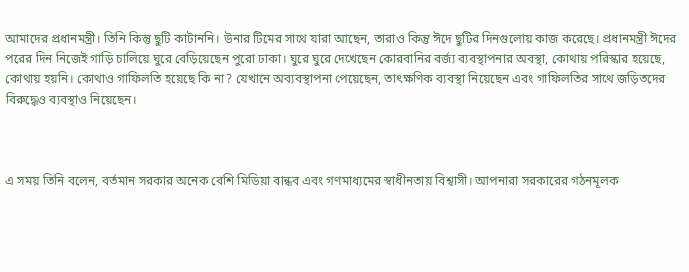আমাদের প্রধানমন্ত্রী। তিনি কিন্তু ছুটি কাটাননি। উনার টিমের সাথে যারা আছেন, তারাও কিন্তু ঈদে ছুটির দিনগুলোয় কাজ করেছে। প্রধানমন্ত্রী ঈদের পরের দিন নিজেই গাড়ি চালিয়ে ঘুরে বেড়িয়েছেন পুরো ঢাকা। ঘুরে ঘুরে দেখেছেন কোরবানির বর্জ্য ব্যবস্থাপনার অবস্থা, কোথায় পরিস্কার হয়েছে, কোথায় হয়নি। কোথাও গাফিলতি হয়েছে কি না? যেখানে অব্যবস্থাপনা পেয়েছেন, তাৎক্ষণিক ব্যবস্থা নিয়েছেন এবং গাফিলতির সাথে জড়িতদের বিরুদ্ধেও ব্যবস্থাও নিয়েছেন।



এ সময় তিনি বলেন, বর্তমান সরকার অনেক বেশি মিডিয়া বান্ধব এবং গণমাধ্যমের স্বাধীনতায় বিশ্বাসী। আপনারা সরকারের গঠনমূলক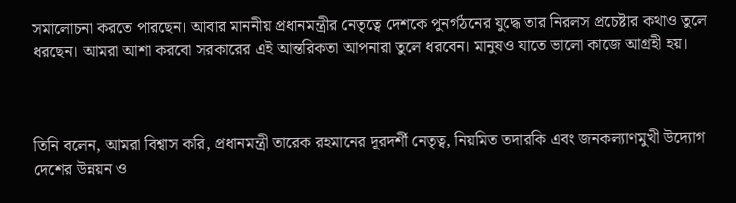সমালোচনা করতে পারছেন। আবার মাননীয় প্রধানমন্ত্রীর নেতৃত্বে দেশকে পুনর্গঠনের যুদ্ধে তার নিরলস প্রচেষ্টার কথাও তুলে ধরছেন। আমরা আশা করবো সরকারের এই আন্তরিকতা আপনারা তুলে ধরবেন। মানুষও যাতে ভালো কাজে আগ্রহী হয়।



তিনি বলেন, আমরা বিশ্বাস করি, প্রধানমন্ত্রী তারেক রহমানের দূরদর্শী নেতৃত্ব, নিয়মিত তদারকি এবং জনকল্যাণমুখী উদ্যোগ দেশের উন্নয়ন ও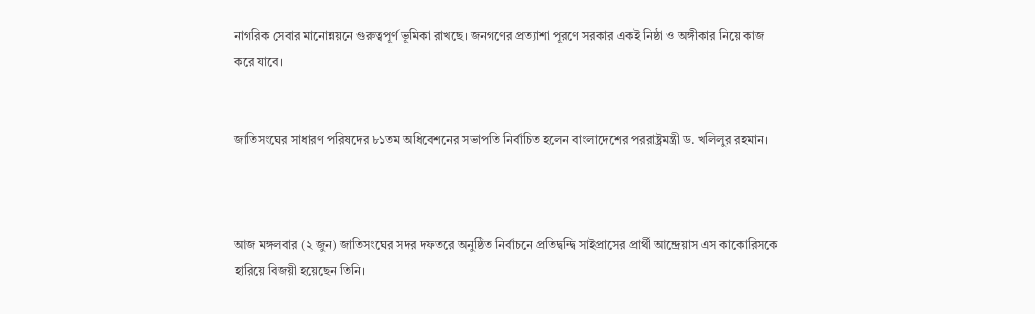নাগরিক সেবার মানোন্নয়নে গুরুত্বপূর্ণ ভূমিকা রাখছে। জনগণের প্রত্যাশা পূরণে সরকার একই নিষ্ঠা ও অঙ্গীকার নিয়ে কাজ করে যাবে।


জাতিসংঘের সাধারণ পরিষদের ৮১তম অধিবেশনের সভাপতি নির্বাচিত হলেন বাংলাদেশের পররাষ্ট্রমন্ত্রী ড. খলিলুর রহমান।



আজ মঙ্গলবার (২ জুন) জাতিসংঘের সদর দফতরে অনুষ্ঠিত নির্বাচনে প্রতিদ্বন্দ্বি সাইপ্রাসের প্রার্থী আন্দ্রেয়াস এস কাকোরিসকে হারিয়ে বিজয়ী হয়েছেন তিনি।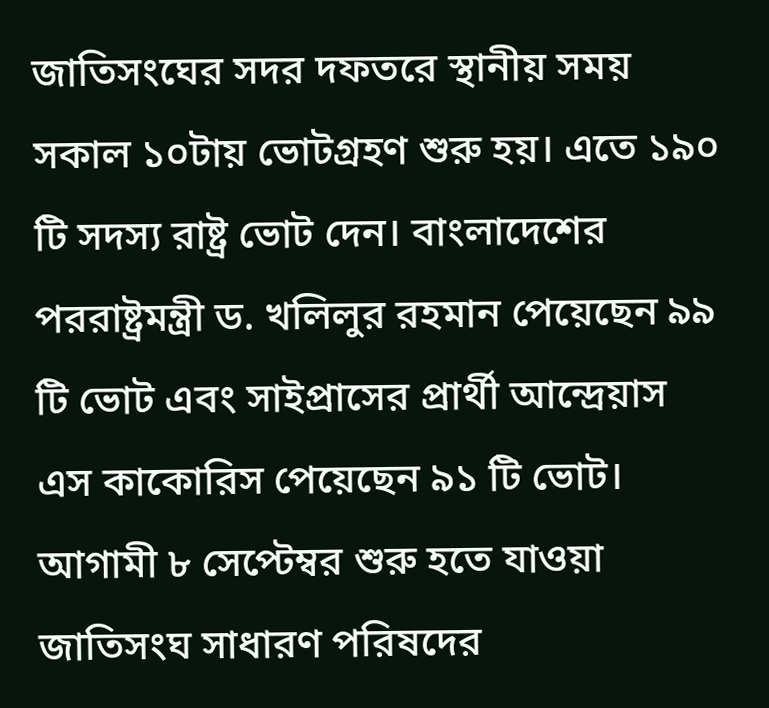জাতিসংঘের সদর দফতরে স্থানীয় সময় সকাল ১০টায় ভোটগ্রহণ শুরু হয়। এতে ১৯০ টি সদস্য রাষ্ট্র ভোট দেন। বাংলাদেশের পররাষ্ট্রমন্ত্রী ড. খলিলুর রহমান পেয়েছেন ৯৯ টি ভোট এবং সাইপ্রাসের প্রার্থী আন্দ্রেয়াস এস কাকোরিস পেয়েছেন ৯১ টি ভোট। আগামী ৮ সেপ্টেম্বর শুরু হতে যাওয়া জাতিসংঘ সাধারণ পরিষদের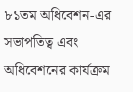৮১তম অধিবেশন-এর সভাপতিত্ব এবং অধিবেশনের কার্যক্রম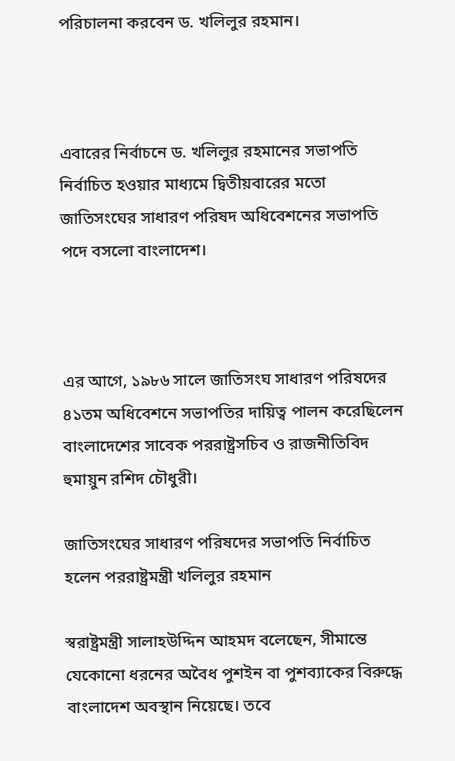পরিচালনা করবেন ড. খলিলুর রহমান।



এবারের নির্বাচনে ড. খলিলুর রহমানের সভাপতি নির্বাচিত হওয়ার মাধ্যমে দ্বিতীয়বারের মতো জাতিসংঘের সাধারণ পরিষদ অধিবেশনের সভাপতি পদে বসলো বাংলাদেশ।



এর আগে, ১৯৮৬ সালে জাতিসংঘ সাধারণ পরিষদের ৪১তম অধিবেশনে সভাপতির দায়িত্ব পালন করেছিলেন বাংলাদেশের সাবেক পররাষ্ট্রসচিব ও রাজনীতিবিদ হুমায়ুন রশিদ চৌধুরী।

জাতিসংঘের সাধারণ পরিষদের সভাপতি নির্বাচিত হলেন পররাষ্ট্রমন্ত্রী খলিলুর রহমান

স্বরাষ্ট্রমন্ত্রী সালাহউদ্দিন আহমদ বলেছেন, সীমান্তে যেকোনো ধরনের অবৈধ পুশইন বা পুশব্যাকের বিরুদ্ধে বাংলাদেশ অবস্থান নিয়েছে। তবে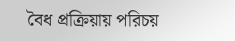বৈধ প্রক্রিয়ায় পরিচয়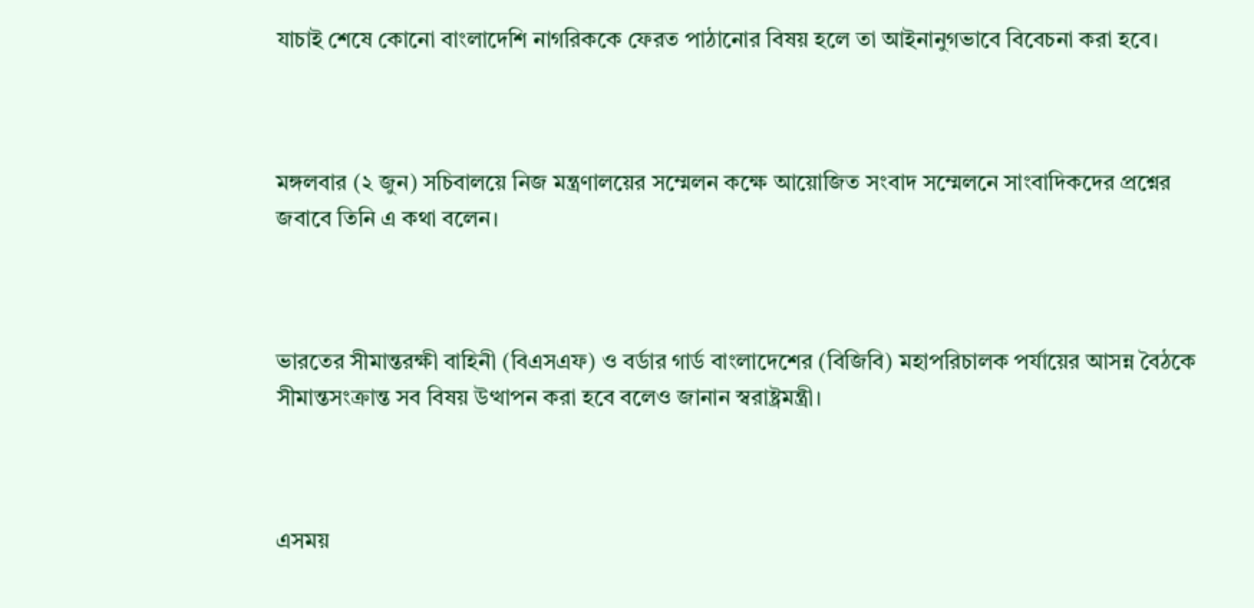যাচাই শেষে কোনো বাংলাদেশি নাগরিককে ফেরত পাঠানোর বিষয় হলে তা আইনানুগভাবে বিবেচনা করা হবে।



মঙ্গলবার (২ জুন) সচিবালয়ে নিজ মন্ত্রণালয়ের সম্মেলন কক্ষে আয়োজিত সংবাদ সম্মেলনে সাংবাদিকদের প্রশ্নের জবাবে তিনি এ কথা বলেন।



ভারতের সীমান্তরক্ষী বাহিনী (বিএসএফ) ও বর্ডার গার্ড বাংলাদেশের (বিজিবি) মহাপরিচালক পর্যায়ের আসন্ন বৈঠকে সীমান্তসংক্রান্ত সব বিষয় উত্থাপন করা হবে বলেও জানান স্বরাষ্ট্রমন্ত্রী।



এসময়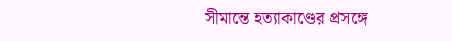সীমান্তে হত্যাকাণ্ডের প্রসঙ্গে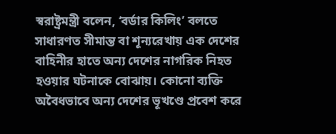স্বরাষ্ট্রমন্ত্রী বলেন, ‘বর্ডার কিলিং’ বলতে সাধারণত সীমান্ত বা শূন্যরেখায় এক দেশের বাহিনীর হাতে অন্য দেশের নাগরিক নিহত হওয়ার ঘটনাকে বোঝায়। কোনো ব্যক্তি অবৈধভাবে অন্য দেশের ভূখণ্ডে প্রবেশ করে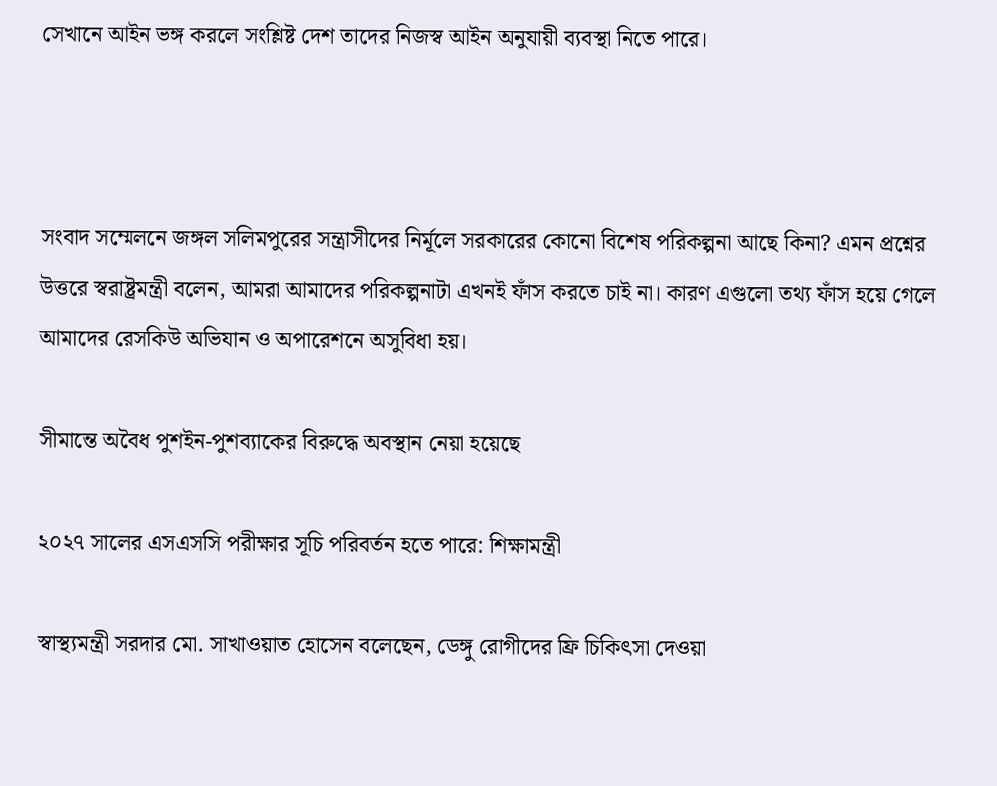সেখানে আইন ভঙ্গ করলে সংশ্লিষ্ট দেশ তাদের নিজস্ব আইন অনুযায়ী ব্যবস্থা নিতে পারে।



সংবাদ সম্মেলনে জঙ্গল সলিমপুরের সন্ত্রাসীদের নির্মূলে সরকারের কোনো বিশেষ পরিকল্পনা আছে কিনা? এমন প্রশ্নের উত্তরে স্বরাষ্ট্রমন্ত্রী বলেন, আমরা আমাদের পরিকল্পনাটা এখনই ফাঁস করতে চাই না। কারণ এগুলো তথ্য ফাঁস হয়ে গেলে আমাদের রেসকিউ অভিযান ও অপারেশনে অসুবিধা হয়।

সীমান্তে অবৈধ পুশইন-পুশব্যাকের বিরুদ্ধে অবস্থান নেয়া হয়েছে

২০২৭ সালের এসএসসি পরীক্ষার সূচি পরিবর্তন হতে পারে: শিক্ষামন্ত্রী

স্বাস্থ্যমন্ত্রী সরদার মো. সাখাওয়াত হোসেন বলেছেন, ডেঙ্গু রোগীদের ফ্রি চিকিৎসা দেওয়া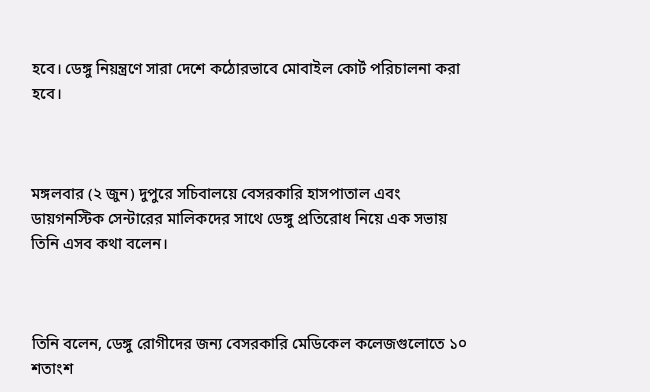হবে। ডেঙ্গু নিয়ন্ত্রণে সারা দেশে কঠোরভাবে মোবাইল কোর্ট পরিচালনা করা হবে।



মঙ্গলবার (২ জুন) দুপুরে সচিবালয়ে বেসরকারি হাসপাতাল এবং ডায়গনস্টিক সেন্টারের মালিকদের সাথে ডেঙ্গু প্রতিরোধ নিয়ে এক সভায় তিনি এসব কথা বলেন।



তিনি বলেন, ডেঙ্গু রোগীদের জন্য বেসরকারি মেডিকেল কলেজগুলোতে ১০ শতাংশ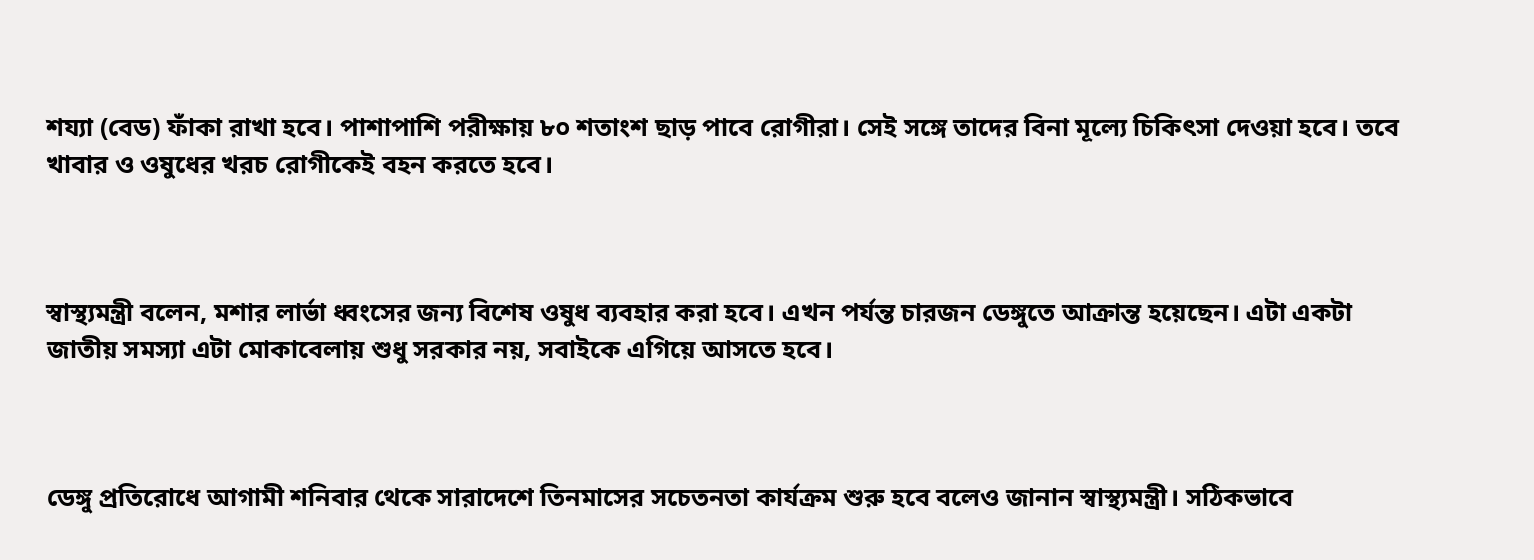শয্যা (বেড) ফাঁকা রাখা হবে। পাশাপাশি পরীক্ষায় ৮০ শতাংশ ছাড় পাবে রোগীরা। সেই সঙ্গে তাদের বিনা মূল্যে চিকিৎসা দেওয়া হবে। তবে খাবার ও ওষুধের খরচ রোগীকেই বহন করতে হবে।



স্বাস্থ্যমন্ত্রী বলেন, মশার লার্ভা ধ্বংসের জন্য বিশেষ ওষুধ ব্যবহার করা হবে। এখন পর্যন্ত চারজন ডেঙ্গুতে আক্রান্ত হয়েছেন। এটা একটা জাতীয় সমস্যা এটা মোকাবেলায় শুধু সরকার নয়, সবাইকে এগিয়ে আসতে হবে।



ডেঙ্গু প্রতিরোধে আগামী শনিবার থেকে সারাদেশে তিনমাসের সচেতনতা কার্যক্রম শুরু হবে বলেও জানান স্বাস্থ্যমন্ত্রী। সঠিকভাবে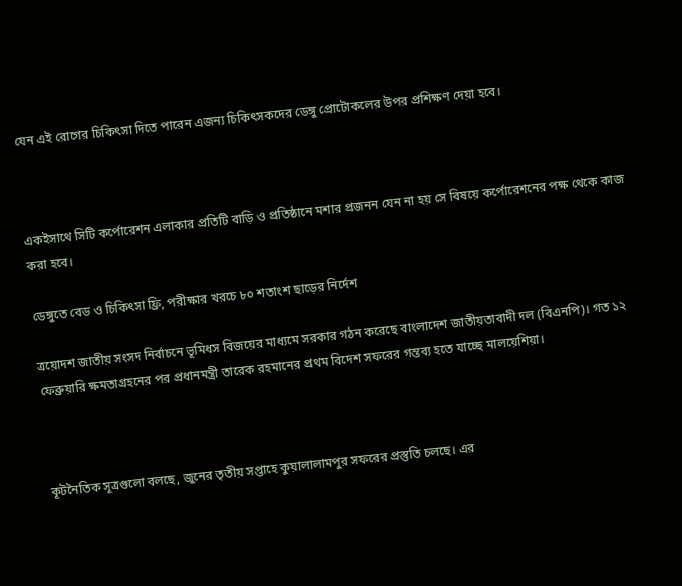যেন এই রোগের চিকিৎসা দিতে পারেন এজন্য চিকিৎসকদের ডেঙ্গু প্রোটোকলের উপর প্রশিক্ষণ দেয়া হবে।



একইসাথে সিটি কর্পোরেশন এলাকার প্রতিটি বাড়ি ও প্রতিষ্ঠানে মশার প্রজনন যেন না হয় সে বিষয়ে কর্পোরেশনের পক্ষ থেকে কাজ করা হবে।

ডেঙ্গুতে বেড ও চিকিৎসা ফ্রি, পরীক্ষার খরচে ৮০ শতাংশ ছাড়ের নির্দেশ

ত্রয়োদশ জাতীয় সংসদ নির্বাচনে ভূমিধস বিজয়ের মাধ্যমে সরকার গঠন করেছে বাংলাদেশ জাতীয়তাবাদী দল (বিএনপি)। গত ১২ ফেব্রুয়ারি ক্ষমতাগ্রহনের পর প্রধানমন্ত্রী তারেক রহমানের প্রথম বিদেশ সফরের গন্তব্য হতে যাচ্ছে মালয়েশিয়া।



কূটনৈতিক সূত্রগুলো বলছে, জুনের তৃতীয় সপ্তাহে কুয়ালালামপুর সফরের প্রস্তুতি চলছে। এর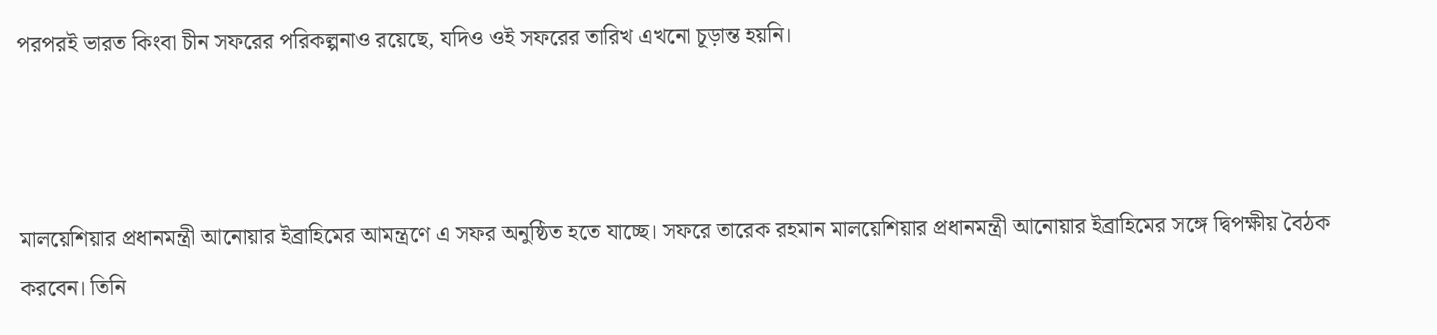পরপরই ভারত কিংবা চীন সফরের পরিকল্পনাও রয়েছে, যদিও ওই সফরের তারিখ এখনো চূড়ান্ত হয়নি।



মালয়েশিয়ার প্রধানমন্ত্রী আনোয়ার ইব্রাহিমের আমন্ত্রণে এ সফর অনুষ্ঠিত হতে যাচ্ছে। সফরে তারেক রহমান মালয়েশিয়ার প্রধানমন্ত্রী আনোয়ার ইব্রাহিমের সঙ্গে দ্বিপক্ষীয় বৈঠক করবেন। তিনি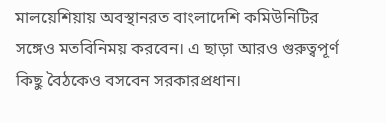মালয়েশিয়ায় অবস্থানরত বাংলাদেশি কমিউনিটির সঙ্গেও মতবিনিময় করবেন। এ ছাড়া আরও গুরুত্বপূর্ণ কিছু বৈঠকেও বসবেন সরকারপ্রধান।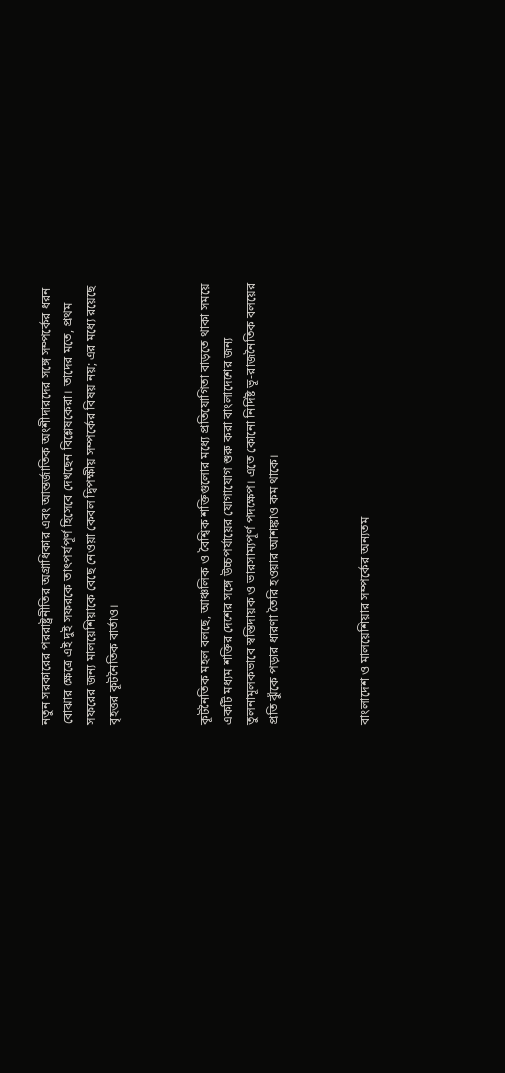নতুন সরকারের পররাষ্ট্রনীতির অগ্রাধিকার এবং আন্তর্জাতিক অংশীদারদের সঙ্গে সম্পর্কের ধরন বোঝার ক্ষেত্রে এই দুই সফরকে তাৎপর্যপূর্ণ হিসেবে দেখছেন বিশ্লেষকেরা। তাদের মতে, প্রথম সফরের জন্য মালয়েশিয়াকে বেছে নেওয়া কেবল দ্বিপক্ষীয় সম্পর্কের বিষয় নয়; এর মধ্যে রয়েছে বৃহত্তর কূটনৈতিক বার্তাও।



কূটনৈতিক মহল বলছে, আঞ্চলিক ও বৈশ্বিক শক্তিগুলোর মধ্যে প্রতিযোগিতা বাড়তে থাকা সময়ে একটি মধ্যম শক্তির দেশের সঙ্গে উচ্চপর্যায়ের যোগাযোগ শুরু করা বাংলাদেশের জন্য তুলনামূলকভাবে স্বস্তিদায়ক ও ভারসাম্যপূর্ণ পদক্ষেপ। এতে কোনো নির্দিষ্ট ভূ-রাজনৈতিক বলয়ের প্রতি ঝুঁকে পড়ার ধারণা তৈরি হওয়ার আশঙ্কাও কম থাকে।



বাংলাদেশ ও মালয়েশিয়ার সম্পর্কের অন্যতম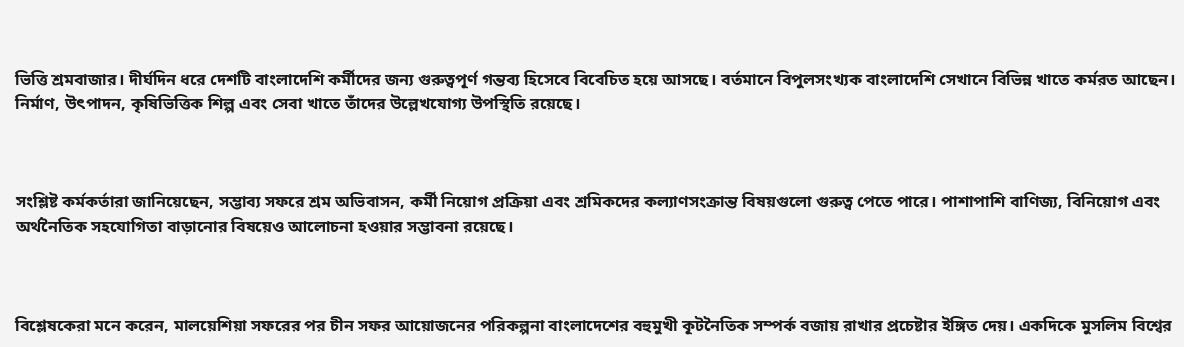ভিত্তি শ্রমবাজার। দীর্ঘদিন ধরে দেশটি বাংলাদেশি কর্মীদের জন্য গুরুত্বপূর্ণ গন্তব্য হিসেবে বিবেচিত হয়ে আসছে। বর্তমানে বিপুলসংখ্যক বাংলাদেশি সেখানে বিভিন্ন খাতে কর্মরত আছেন। নির্মাণ, উৎপাদন, কৃষিভিত্তিক শিল্প এবং সেবা খাতে তাঁদের উল্লেখযোগ্য উপস্থিতি রয়েছে।



সংশ্লিষ্ট কর্মকর্তারা জানিয়েছেন, সম্ভাব্য সফরে শ্রম অভিবাসন, কর্মী নিয়োগ প্রক্রিয়া এবং শ্রমিকদের কল্যাণসংক্রান্ত বিষয়গুলো গুরুত্ব পেতে পারে। পাশাপাশি বাণিজ্য, বিনিয়োগ এবং অর্থনৈতিক সহযোগিতা বাড়ানোর বিষয়েও আলোচনা হওয়ার সম্ভাবনা রয়েছে।



বিশ্লেষকেরা মনে করেন, মালয়েশিয়া সফরের পর চীন সফর আয়োজনের পরিকল্পনা বাংলাদেশের বহুমুখী কূটনৈতিক সম্পর্ক বজায় রাখার প্রচেষ্টার ইঙ্গিত দেয়। একদিকে মুসলিম বিশ্বের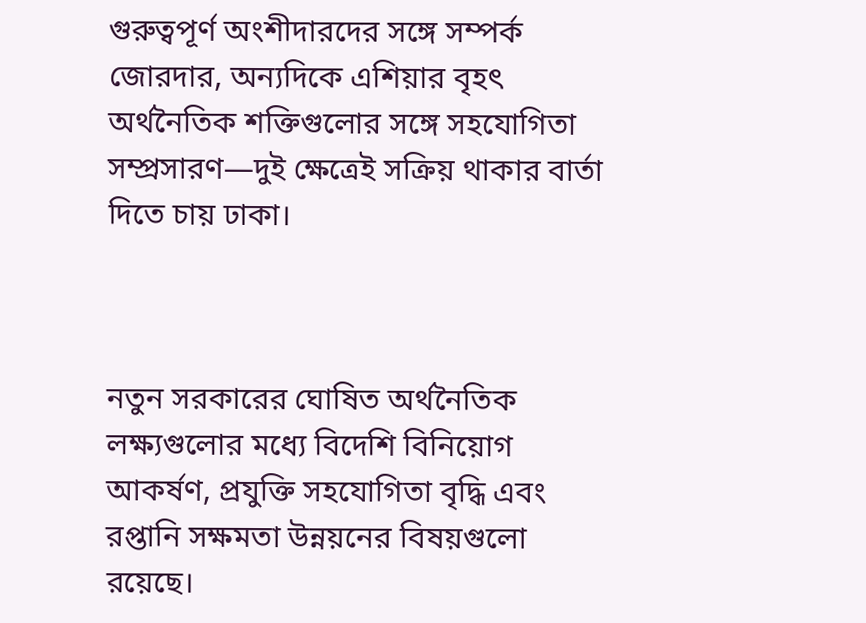গুরুত্বপূর্ণ অংশীদারদের সঙ্গে সম্পর্ক জোরদার, অন্যদিকে এশিয়ার বৃহৎ অর্থনৈতিক শক্তিগুলোর সঙ্গে সহযোগিতা সম্প্রসারণ—দুই ক্ষেত্রেই সক্রিয় থাকার বার্তা দিতে চায় ঢাকা।



নতুন সরকারের ঘোষিত অর্থনৈতিক লক্ষ্যগুলোর মধ্যে বিদেশি বিনিয়োগ আকর্ষণ, প্রযুক্তি সহযোগিতা বৃদ্ধি এবং রপ্তানি সক্ষমতা উন্নয়নের বিষয়গুলো রয়েছে।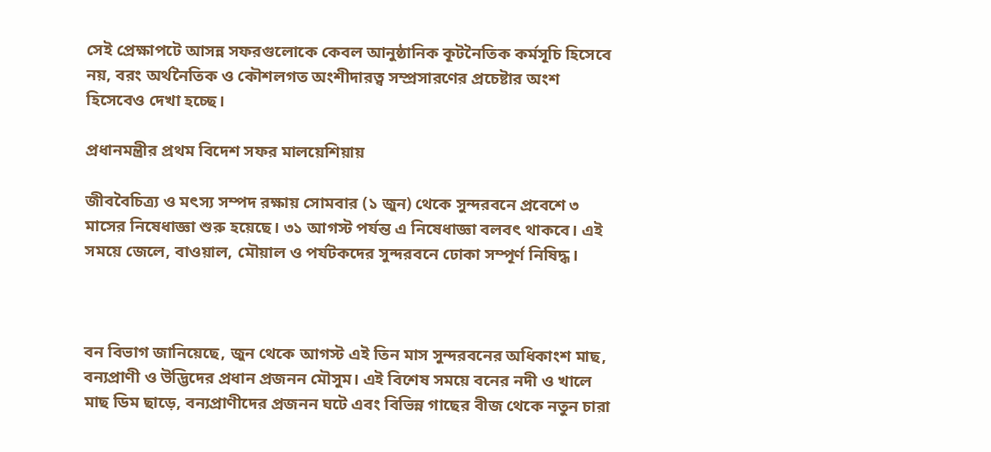সেই প্রেক্ষাপটে আসন্ন সফরগুলোকে কেবল আনুষ্ঠানিক কূটনৈতিক কর্মসূচি হিসেবে নয়, বরং অর্থনৈতিক ও কৌশলগত অংশীদারত্ব সম্প্রসারণের প্রচেষ্টার অংশ হিসেবেও দেখা হচ্ছে।

প্রধানমন্ত্রীর প্রথম বিদেশ সফর মালয়েশিয়ায়

জীববৈচিত্র্য ও মৎস্য সম্পদ রক্ষায় সোমবার (১ জুন) থেকে সুন্দরবনে প্রবেশে ৩ মাসের নিষেধাজ্ঞা শুরু হয়েছে। ৩১ আগস্ট পর্যন্ত এ নিষেধাজ্ঞা বলবৎ থাকবে। এই সময়ে জেলে, বাওয়াল, মৌয়াল ও পর্যটকদের সুন্দরবনে ঢোকা সম্পূর্ণ নিষিদ্ধ।



বন বিভাগ জানিয়েছে, জুন থেকে আগস্ট এই তিন মাস সুন্দরবনের অধিকাংশ মাছ, বন্যপ্রাণী ও উদ্ভিদের প্রধান প্রজনন মৌসুম। এই বিশেষ সময়ে বনের নদী ও খালে মাছ ডিম ছাড়ে, বন্যপ্রাণীদের প্রজনন ঘটে এবং বিভিন্ন গাছের বীজ থেকে নতুন চারা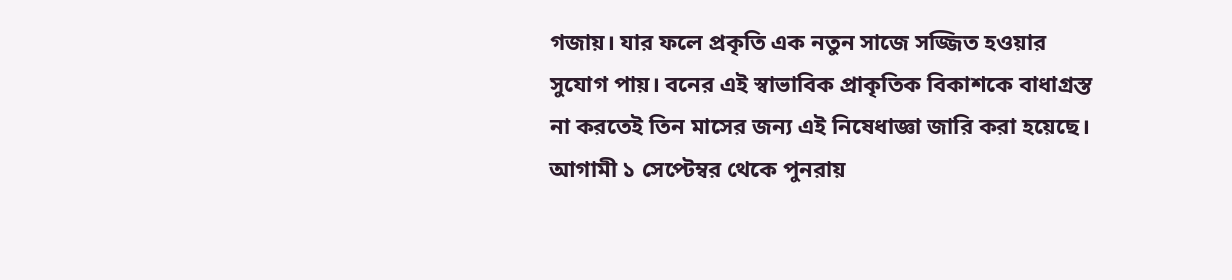গজায়। যার ফলে প্রকৃতি এক নতুন সাজে সজ্জিত হওয়ার সুযোগ পায়। বনের এই স্বাভাবিক প্রাকৃতিক বিকাশকে বাধাগ্রস্ত না করতেই তিন মাসের জন্য এই নিষেধাজ্ঞা জারি করা হয়েছে। আগামী ১ সেপ্টেম্বর থেকে পুনরায়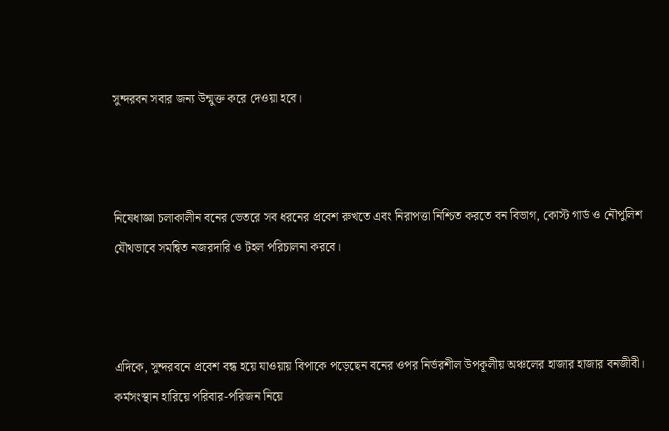সুন্দরবন সবার জন্য উন্মুক্ত করে দেওয়া হবে।



নিষেধাজ্ঞা চলাকালীন বনের ভেতরে সব ধরনের প্রবেশ রুখতে এবং নিরাপত্তা নিশ্চিত করতে বন বিভাগ, কোস্ট গার্ড ও নৌপুলিশ যৌথভাবে সমন্বিত নজরদারি ও টহল পরিচালনা করবে।



এদিকে, সুন্দরবনে প্রবেশ বন্ধ হয়ে যাওয়ায় বিপাকে পড়েছেন বনের ওপর নির্ভরশীল উপকূলীয় অঞ্চলের হাজার হাজার বনজীবী। কর্মসংস্থান হারিয়ে পরিবার-পরিজন নিয়ে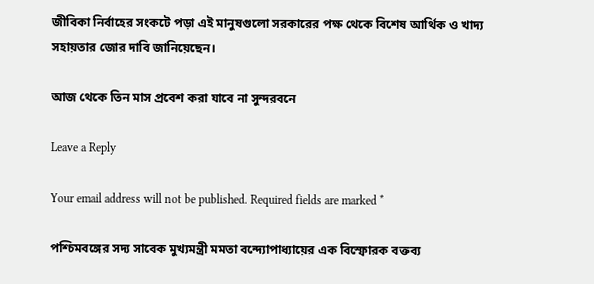জীবিকা নির্বাহের সংকটে পড়া এই মানুষগুলো সরকারের পক্ষ থেকে বিশেষ আর্থিক ও খাদ্য সহায়তার জোর দাবি জানিয়েছেন।

আজ থেকে তিন মাস প্রবেশ করা যাবে না সুন্দরবনে

Leave a Reply

Your email address will not be published. Required fields are marked *

পশ্চিমবঙ্গের সদ্য সাবেক মুখ্যমন্ত্রী মমতা বন্দ্যোপাধ্যায়ের এক বিস্ফোরক বক্তব্য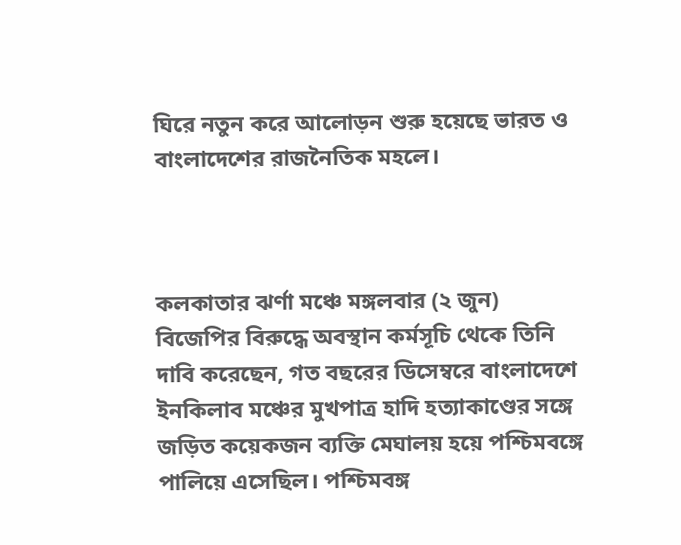ঘিরে নতুন করে আলোড়ন শুরু হয়েছে ভারত ও বাংলাদেশের রাজনৈতিক মহলে।



কলকাতার ঝর্ণা মঞ্চে মঙ্গলবার (২ জুন) বিজেপির বিরুদ্ধে অবস্থান কর্মসূচি থেকে তিনি দাবি করেছেন, গত বছরের ডিসেম্বরে বাংলাদেশে ইনকিলাব মঞ্চের মুখপাত্র হাদি হত্যাকাণ্ডের সঙ্গে জড়িত কয়েকজন ব্যক্তি মেঘালয় হয়ে পশ্চিমবঙ্গে পালিয়ে এসেছিল। পশ্চিমবঙ্গ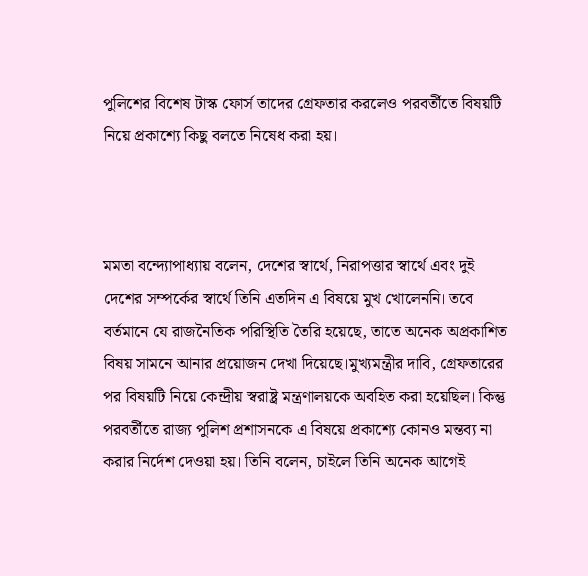পুলিশের বিশেষ টাস্ক ফোর্স তাদের গ্রেফতার করলেও পরবর্তীতে বিষয়টি নিয়ে প্রকাশ্যে কিছু বলতে নিষেধ করা হয়।



মমতা বন্দ্যোপাধ্যায় বলেন, দেশের স্বার্থে, নিরাপত্তার স্বার্থে এবং দুই দেশের সম্পর্কের স্বার্থে তিনি এতদিন এ বিষয়ে মুখ খোলেননি। তবে বর্তমানে যে রাজনৈতিক পরিস্থিতি তৈরি হয়েছে, তাতে অনেক অপ্রকাশিত বিষয় সামনে আনার প্রয়োজন দেখা দিয়েছে।মুখ্যমন্ত্রীর দাবি, গ্রেফতারের পর বিষয়টি নিয়ে কেন্দ্রীয় স্বরাষ্ট্র মন্ত্রণালয়কে অবহিত করা হয়েছিল। কিন্তু পরবর্তীতে রাজ্য পুলিশ প্রশাসনকে এ বিষয়ে প্রকাশ্যে কোনও মন্তব্য না করার নির্দেশ দেওয়া হয়। তিনি বলেন, চাইলে তিনি অনেক আগেই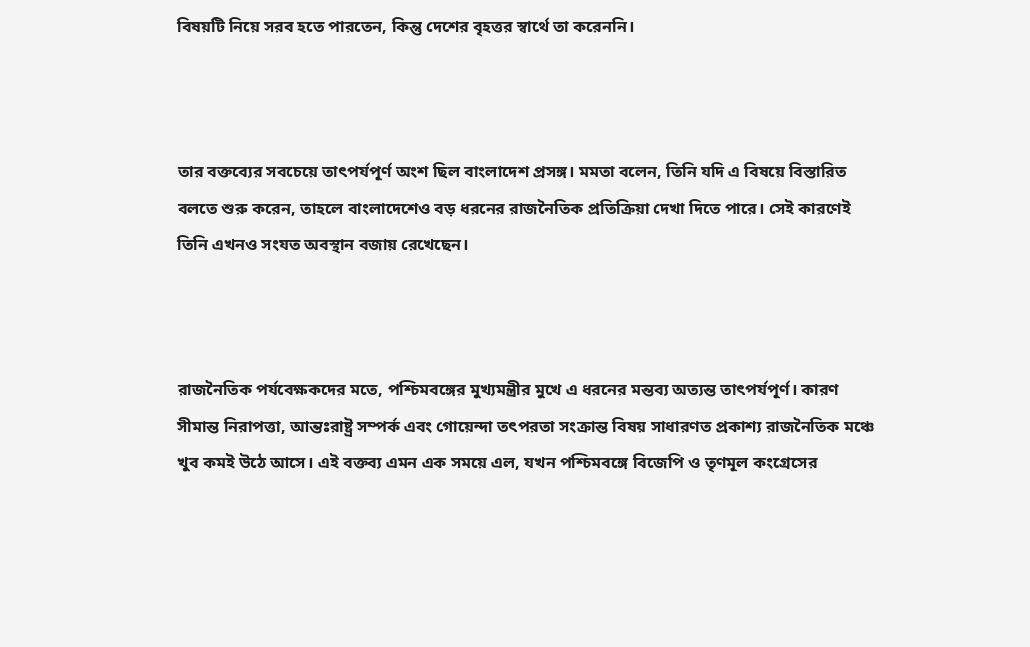বিষয়টি নিয়ে সরব হতে পারতেন, কিন্তু দেশের বৃহত্তর স্বার্থে তা করেননি।



তার বক্তব্যের সবচেয়ে তাৎপর্যপূর্ণ অংশ ছিল বাংলাদেশ প্রসঙ্গ। মমতা বলেন, তিনি যদি এ বিষয়ে বিস্তারিত বলতে শুরু করেন, তাহলে বাংলাদেশেও বড় ধরনের রাজনৈতিক প্রতিক্রিয়া দেখা দিতে পারে। সেই কারণেই তিনি এখনও সংযত অবস্থান বজায় রেখেছেন।



রাজনৈতিক পর্যবেক্ষকদের মতে, পশ্চিমবঙ্গের মুখ্যমন্ত্রীর মুখে এ ধরনের মন্তব্য অত্যন্ত তাৎপর্যপূর্ণ। কারণ সীমান্ত নিরাপত্তা, আন্তঃরাষ্ট্র সম্পর্ক এবং গোয়েন্দা তৎপরতা সংক্রান্ত বিষয় সাধারণত প্রকাশ্য রাজনৈতিক মঞ্চে খুব কমই উঠে আসে। এই বক্তব্য এমন এক সময়ে এল, যখন পশ্চিমবঙ্গে বিজেপি ও তৃণমূল কংগ্রেসের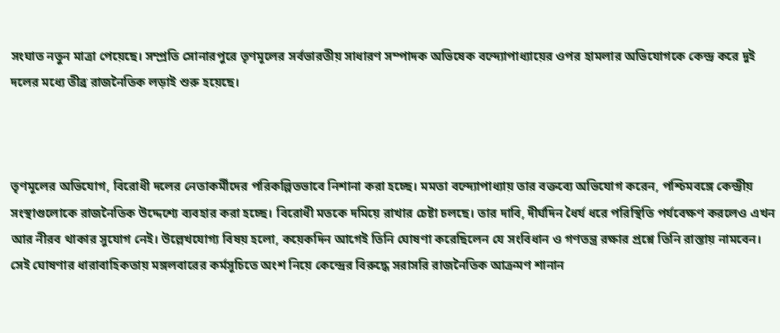সংঘাত নতুন মাত্রা পেয়েছে। সম্প্রতি সোনারপুরে তৃণমূলের সর্বভারতীয় সাধারণ সম্পাদক অভিষেক বন্দ্যোপাধ্যায়ের ওপর হামলার অভিযোগকে কেন্দ্র করে দুই দলের মধ্যে তীব্র রাজনৈতিক লড়াই শুরু হয়েছে।



তৃণমূলের অভিযোগ, বিরোধী দলের নেতাকর্মীদের পরিকল্পিতভাবে নিশানা করা হচ্ছে। মমতা বন্দ্যোপাধ্যায় তার বক্তব্যে অভিযোগ করেন, পশ্চিমবঙ্গে কেন্দ্রীয় সংস্থাগুলোকে রাজনৈতিক উদ্দেশ্যে ব্যবহার করা হচ্ছে। বিরোধী মতকে দমিয়ে রাখার চেষ্টা চলছে। তার দাবি, দীর্ঘদিন ধৈর্য ধরে পরিস্থিতি পর্যবেক্ষণ করলেও এখন আর নীরব থাকার সুযোগ নেই। উল্লেখযোগ্য বিষয় হলো, কয়েকদিন আগেই তিনি ঘোষণা করেছিলেন যে সংবিধান ও গণতন্ত্র রক্ষার প্রশ্নে তিনি রাস্তায় নামবেন। সেই ঘোষণার ধারাবাহিকতায় মঙ্গলবারের কর্মসূচিতে অংশ নিয়ে কেন্দ্রের বিরুদ্ধে সরাসরি রাজনৈতিক আক্রমণ শানান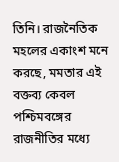তিনি। রাজনৈতিক মহলের একাংশ মনে করছে, মমতার এই বক্তব্য কেবল পশ্চিমবঙ্গের রাজনীতির মধ্যে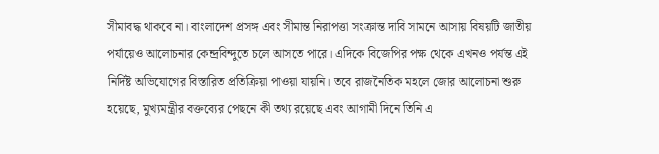সীমাবদ্ধ থাকবে না। বাংলাদেশ প্রসঙ্গ এবং সীমান্ত নিরাপত্তা সংক্রান্ত দাবি সামনে আসায় বিষয়টি জাতীয় পর্যায়েও আলোচনার কেন্দ্রবিন্দুতে চলে আসতে পারে। এদিকে বিজেপির পক্ষ থেকে এখনও পর্যন্ত এই নির্দিষ্ট অভিযোগের বিস্তারিত প্রতিক্রিয়া পাওয়া যায়নি। তবে রাজনৈতিক মহলে জোর আলোচনা শুরু হয়েছে, মুখ্যমন্ত্রীর বক্তব্যের পেছনে কী তথ্য রয়েছে এবং আগামী দিনে তিনি এ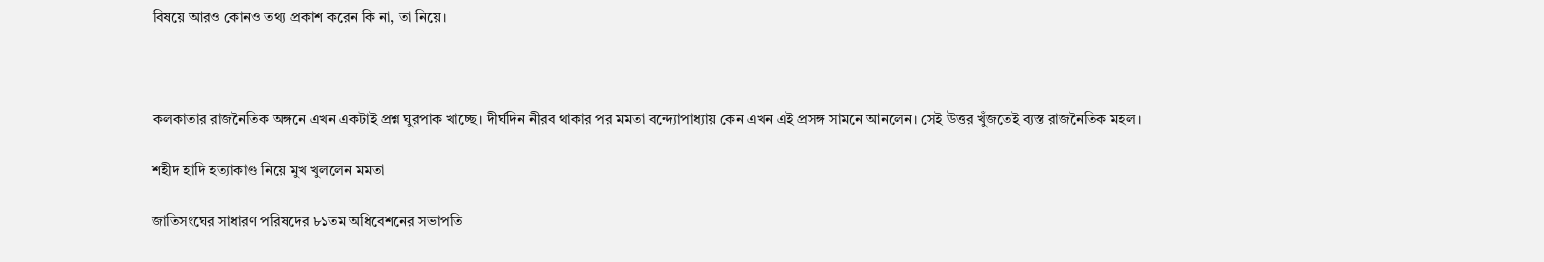বিষয়ে আরও কোনও তথ্য প্রকাশ করেন কি না, তা নিয়ে।



কলকাতার রাজনৈতিক অঙ্গনে এখন একটাই প্রশ্ন ঘুরপাক খাচ্ছে। দীর্ঘদিন নীরব থাকার পর মমতা বন্দ্যোপাধ্যায় কেন এখন এই প্রসঙ্গ সামনে আনলেন। সেই উত্তর খুঁজতেই ব্যস্ত রাজনৈতিক মহল।

শহীদ হাদি হত্যাকাণ্ড নিয়ে মুখ খুললেন মমতা

জাতিসংঘের সাধারণ পরিষদের ৮১তম অধিবেশনের সভাপতি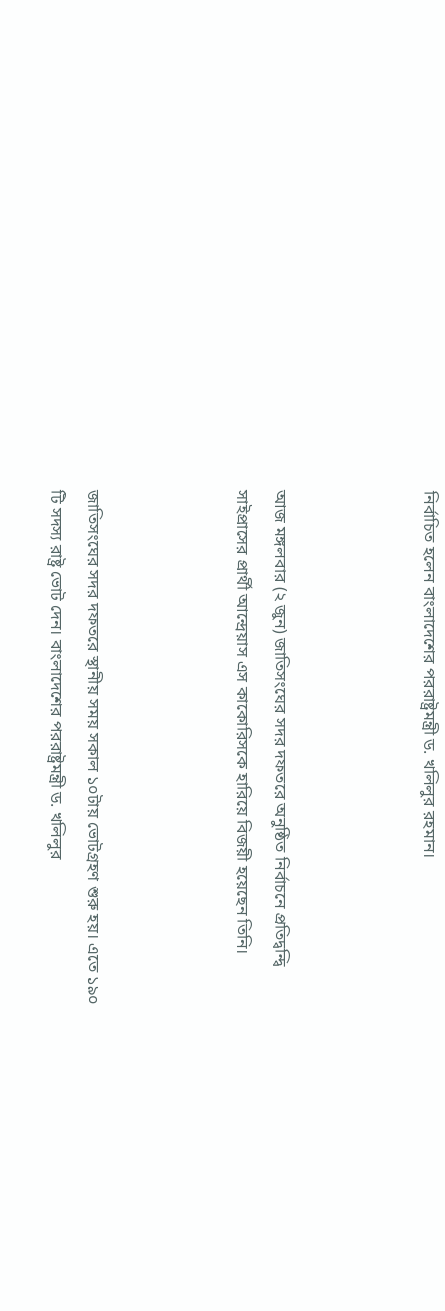নির্বাচিত হলেন বাংলাদেশের পররাষ্ট্রমন্ত্রী ড. খলিলুর রহমান।



আজ মঙ্গলবার (২ জুন) জাতিসংঘের সদর দফতরে অনুষ্ঠিত নির্বাচনে প্রতিদ্বন্দ্বি সাইপ্রাসের প্রার্থী আন্দ্রেয়াস এস কাকোরিসকে হারিয়ে বিজয়ী হয়েছেন তিনি।



জাতিসংঘের সদর দফতরে স্থানীয় সময় সকাল ১০টায় ভোটগ্রহণ শুরু হয়। এতে ১৯০ টি সদস্য রাষ্ট্র ভোট দেন। বাংলাদেশের পররাষ্ট্রমন্ত্রী ড. খলিলুর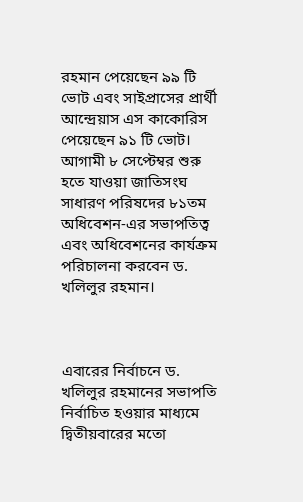রহমান পেয়েছেন ৯৯ টি ভোট এবং সাইপ্রাসের প্রার্থী আন্দ্রেয়াস এস কাকোরিস পেয়েছেন ৯১ টি ভোট। আগামী ৮ সেপ্টেম্বর শুরু হতে যাওয়া জাতিসংঘ সাধারণ পরিষদের ৮১তম অধিবেশন-এর সভাপতিত্ব এবং অধিবেশনের কার্যক্রম পরিচালনা করবেন ড. খলিলুর রহমান।



এবারের নির্বাচনে ড. খলিলুর রহমানের সভাপতি নির্বাচিত হওয়ার মাধ্যমে দ্বিতীয়বারের মতো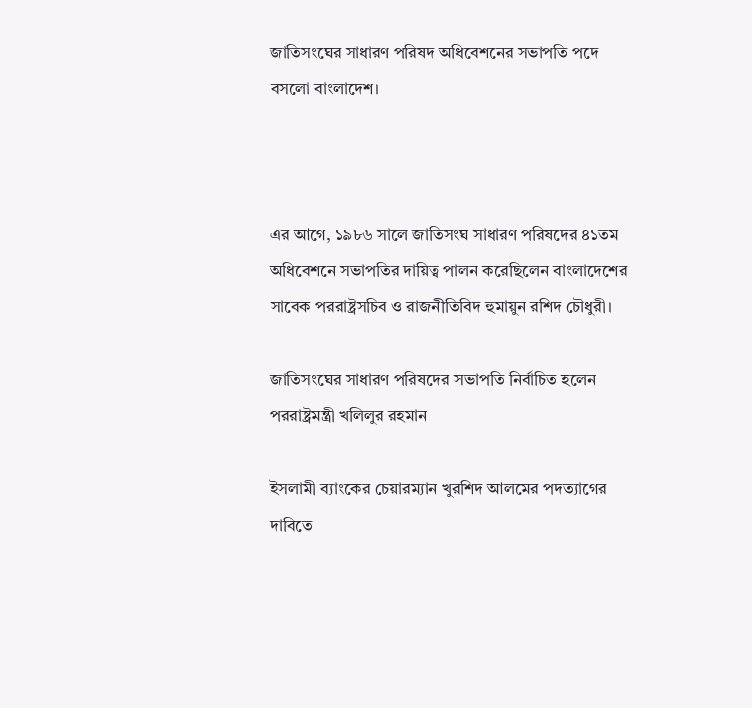জাতিসংঘের সাধারণ পরিষদ অধিবেশনের সভাপতি পদে বসলো বাংলাদেশ।



এর আগে, ১৯৮৬ সালে জাতিসংঘ সাধারণ পরিষদের ৪১তম অধিবেশনে সভাপতির দায়িত্ব পালন করেছিলেন বাংলাদেশের সাবেক পররাষ্ট্রসচিব ও রাজনীতিবিদ হুমায়ুন রশিদ চৌধুরী।

জাতিসংঘের সাধারণ পরিষদের সভাপতি নির্বাচিত হলেন পররাষ্ট্রমন্ত্রী খলিলুর রহমান

ইসলামী ব্যাংকের চেয়ারম্যান খুরশিদ আলমের পদত্যাগের দাবিতে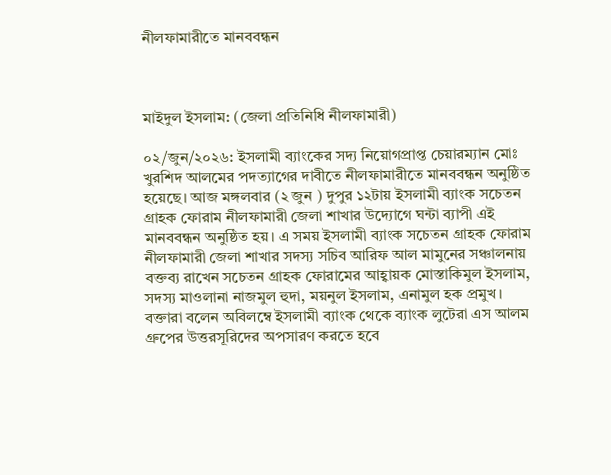নীলফামারীতে মানববন্ধন



মাইদুল ইসলাম: (জেলা প্রতিনিধি নীলফামারী)

০২/জুন/২০২৬: ইসলামী ব্যাংকের সদ্য নিয়োগপ্রাপ্ত চেয়ারম্যান মোঃ খুরশিদ আলমের পদত্যাগের দাবীতে নীলফামারীতে মানববন্ধন অনুষ্ঠিত হয়েছে। আজ মঙ্গলবার (২ জুন ) দুপুর ১২টায় ইসলামী ব্যাংক সচেতন গ্রাহক ফোরাম নীলফামারী জেলা শাখার উদ্যোগে ঘন্টা ব্যাপী এই মানববন্ধন অনুষ্ঠিত হয়। এ সময় ইসলামী ব্যাংক সচেতন গ্রাহক ফোরাম নীলফামারী জেলা শাখার সদস্য সচিব আরিফ আল মামুনের সঞ্চালনায় বক্তব্য রাখেন সচেতন গ্রাহক ফোরামের আহ্বায়ক মোস্তাকিমুল ইসলাম, সদস্য মাওলানা নাজমুল হুদা, ময়নুল ইসলাম, এনামুল হক প্রমুখ। বক্তারা বলেন অবিলম্বে ইসলামী ব্যাংক থেকে ব্যাংক লুটেরা এস আলম গ্রুপের উত্তরসূরিদের অপসারণ করতে হবে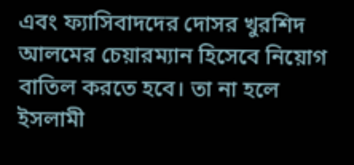এবং ফ্যাসিবাদদের দোসর খুরশিদ আলমের চেয়ারম্যান হিসেবে নিয়োগ বাতিল করতে হবে। তা না হলে ইসলামী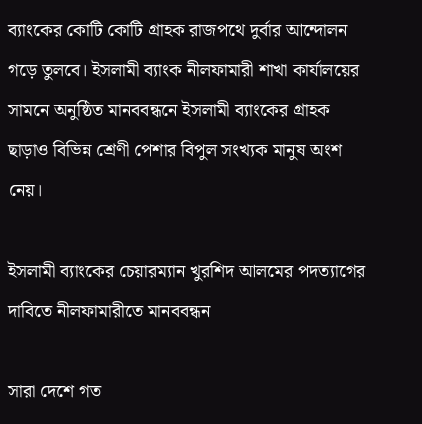ব্যাংকের কোটি কোটি গ্রাহক রাজপথে দুর্বার আন্দোলন গড়ে তুলবে। ইসলামী ব্যাংক নীলফামারী শাখা কার্যালয়ের সামনে অনুষ্ঠিত মানববন্ধনে ইসলামী ব্যাংকের গ্রাহক ছাড়াও বিভিন্ন শ্রেণী পেশার বিপুল সংখ্যক মানুষ অংশ নেয়।

ইসলামী ব্যাংকের চেয়ারম্যান খুরশিদ আলমের পদত্যাগের দাবিতে নীলফামারীতে মানববন্ধন

সারা দেশে গত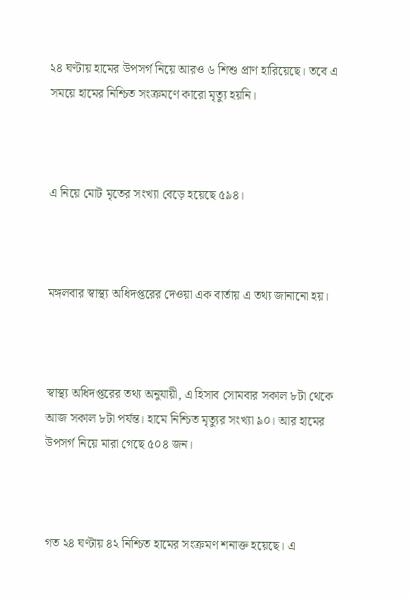২৪ ঘণ্টায় হামের উপসর্গ নিয়ে আরও ৬ শিশু প্রাণ হারিয়েছে। তবে এ সময়ে হামের নিশ্চিত সংক্রমণে কারো মৃত্যু হয়নি।



এ নিয়ে মোট মৃতের সংখ্যা বেড়ে হয়েছে ৫৯৪।



মঙ্গলবার স্বাস্থ্য অধিদপ্তরের দেওয়া এক বার্তায় এ তথ্য জানানো হয়।



স্বাস্থ্য অধিদপ্তরের তথ্য অনুযায়ী, এ হিসাব সোমবার সকাল ৮টা থেকে আজ সকাল ৮টা পর্যন্ত। হামে নিশ্চিত মৃত্যুর সংখ্যা ৯০। আর হামের উপসর্গ নিয়ে মারা গেছে ৫০৪ জন।



গত ২৪ ঘণ্টায় ৪২ নিশ্চিত হামের সংক্রমণ শনাক্ত হয়েছে। এ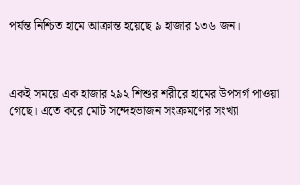পর্যন্ত নিশ্চিত হামে আক্রান্ত হয়েছে ৯ হাজার ১৩৬ জন।



একই সময়ে এক হাজার ২৯২ শিশুর শরীরে হামের উপসর্গ পাওয়া গেছে। এতে করে মোট সন্দেহভাজন সংক্রমণের সংখ্যা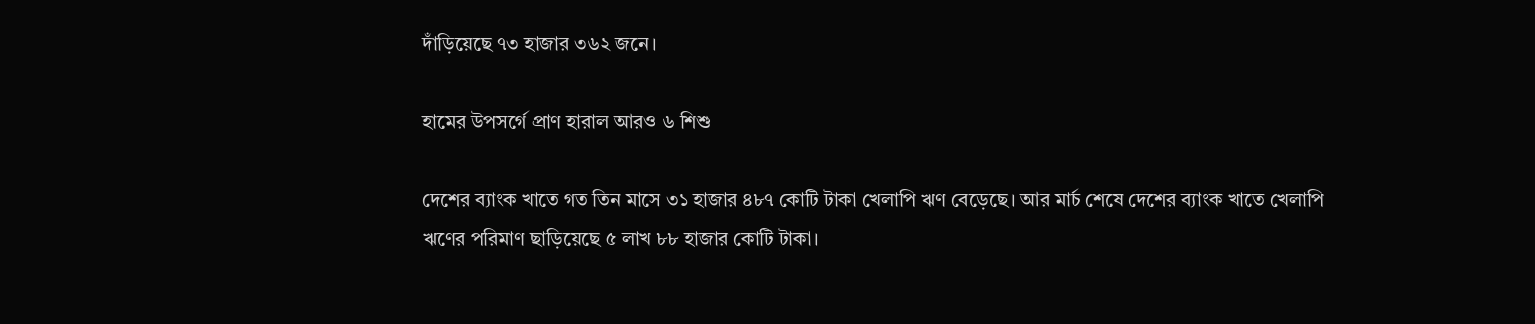দাঁড়িয়েছে ৭৩ হাজার ৩৬২ জনে।

হামের উপসর্গে প্রাণ হারাল আরও ৬ শিশু

দেশের ব্যাংক খাতে গত তিন মাসে ৩১ হাজার ৪৮৭ কোটি টাকা খেলাপি ঋণ বেড়েছে। আর মার্চ শেষে দেশের ব্যাংক খাতে খেলাপি ঋণের পরিমাণ ছাড়িয়েছে ৫ লাখ ৮৮ হাজার কোটি টাকা।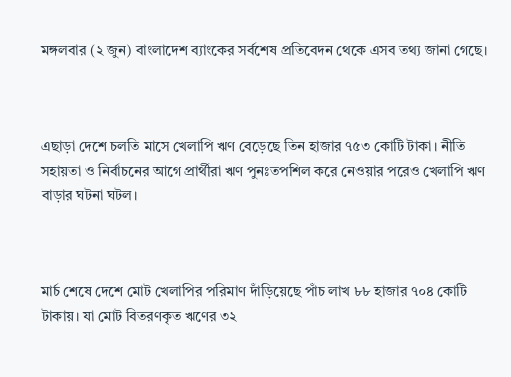মঙ্গলবার (২ জুন) বাংলাদেশ ব্যাংকের সর্বশেষ প্রতিবেদন থেকে এসব তথ্য জানা গেছে।



এছাড়া দেশে চলতি মাসে খেলাপি ঋণ বেড়েছে তিন হাজার ৭৫৩ কোটি টাকা। নীতি সহায়তা ও নির্বাচনের আগে প্রার্থীরা ঋণ পুনঃতপশিল করে নেওয়ার পরেও খেলাপি ঋণ বাড়ার ঘটনা ঘটল।



মার্চ শেষে দেশে মোট খেলাপির পরিমাণ দাঁড়িয়েছে পাঁচ লাখ ৮৮ হাজার ৭০৪ কোটি টাকায়। যা মোট বিতরণকৃত ঋণের ৩২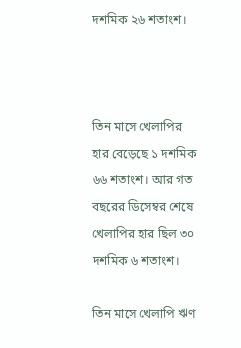দশমিক ২৬ শতাংশ।



তিন মাসে খেলাপির হার বেড়েছে ১ দশমিক ৬৬ শতাংশ। আর গত বছরের ডিসেম্বর শেষে খেলাপির হার ছিল ৩০ দশমিক ৬ শতাংশ।

তিন মাসে খেলাপি ঋণ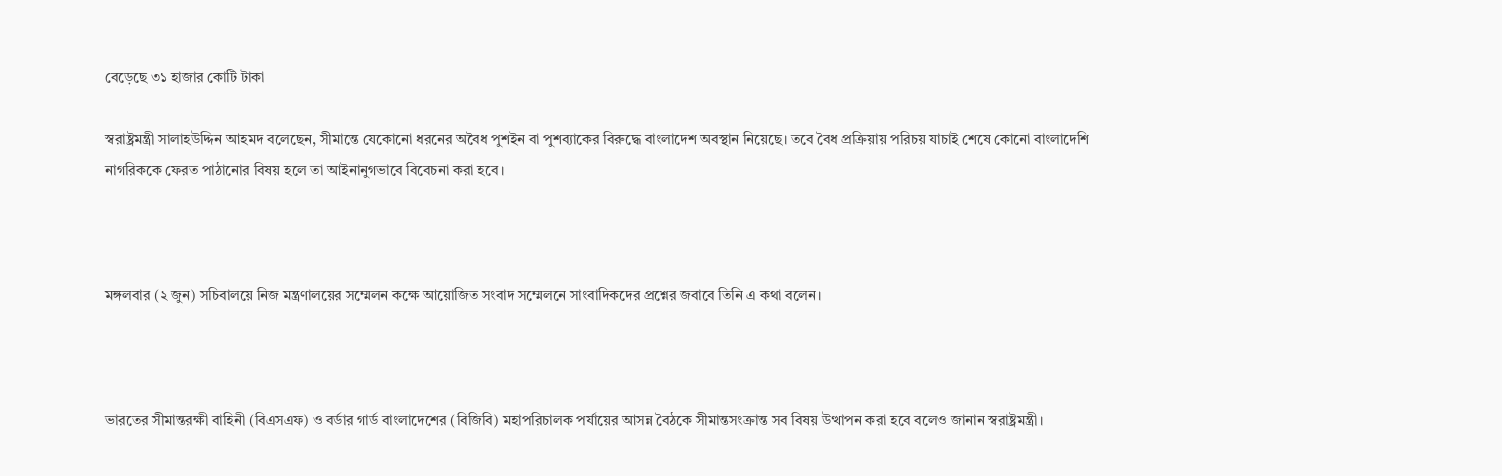বেড়েছে ৩১ হাজার কোটি টাকা

স্বরাষ্ট্রমন্ত্রী সালাহউদ্দিন আহমদ বলেছেন, সীমান্তে যেকোনো ধরনের অবৈধ পুশইন বা পুশব্যাকের বিরুদ্ধে বাংলাদেশ অবস্থান নিয়েছে। তবে বৈধ প্রক্রিয়ায় পরিচয় যাচাই শেষে কোনো বাংলাদেশি নাগরিককে ফেরত পাঠানোর বিষয় হলে তা আইনানুগভাবে বিবেচনা করা হবে।



মঙ্গলবার (২ জুন) সচিবালয়ে নিজ মন্ত্রণালয়ের সম্মেলন কক্ষে আয়োজিত সংবাদ সম্মেলনে সাংবাদিকদের প্রশ্নের জবাবে তিনি এ কথা বলেন।



ভারতের সীমান্তরক্ষী বাহিনী (বিএসএফ) ও বর্ডার গার্ড বাংলাদেশের (বিজিবি) মহাপরিচালক পর্যায়ের আসন্ন বৈঠকে সীমান্তসংক্রান্ত সব বিষয় উত্থাপন করা হবে বলেও জানান স্বরাষ্ট্রমন্ত্রী।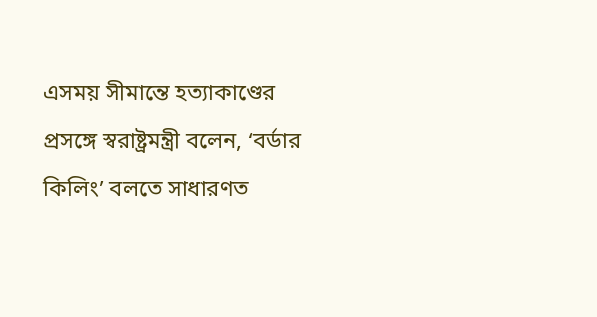এসময় সীমান্তে হত্যাকাণ্ডের প্রসঙ্গে স্বরাষ্ট্রমন্ত্রী বলেন, ‘বর্ডার কিলিং’ বলতে সাধারণত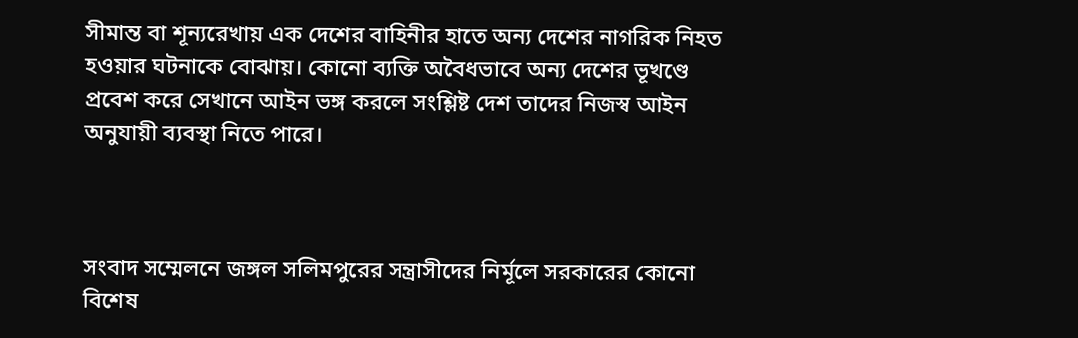সীমান্ত বা শূন্যরেখায় এক দেশের বাহিনীর হাতে অন্য দেশের নাগরিক নিহত হওয়ার ঘটনাকে বোঝায়। কোনো ব্যক্তি অবৈধভাবে অন্য দেশের ভূখণ্ডে প্রবেশ করে সেখানে আইন ভঙ্গ করলে সংশ্লিষ্ট দেশ তাদের নিজস্ব আইন অনুযায়ী ব্যবস্থা নিতে পারে।



সংবাদ সম্মেলনে জঙ্গল সলিমপুরের সন্ত্রাসীদের নির্মূলে সরকারের কোনো বিশেষ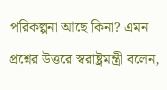পরিকল্পনা আছে কিনা? এমন প্রশ্নের উত্তরে স্বরাষ্ট্রমন্ত্রী বলেন,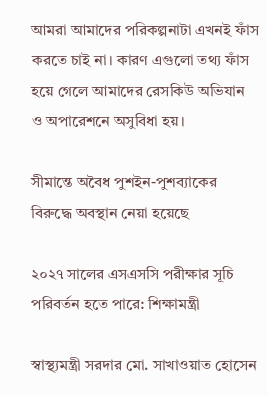আমরা আমাদের পরিকল্পনাটা এখনই ফাঁস করতে চাই না। কারণ এগুলো তথ্য ফাঁস হয়ে গেলে আমাদের রেসকিউ অভিযান ও অপারেশনে অসুবিধা হয়।

সীমান্তে অবৈধ পুশইন-পুশব্যাকের বিরুদ্ধে অবস্থান নেয়া হয়েছে

২০২৭ সালের এসএসসি পরীক্ষার সূচি পরিবর্তন হতে পারে: শিক্ষামন্ত্রী

স্বাস্থ্যমন্ত্রী সরদার মো. সাখাওয়াত হোসেন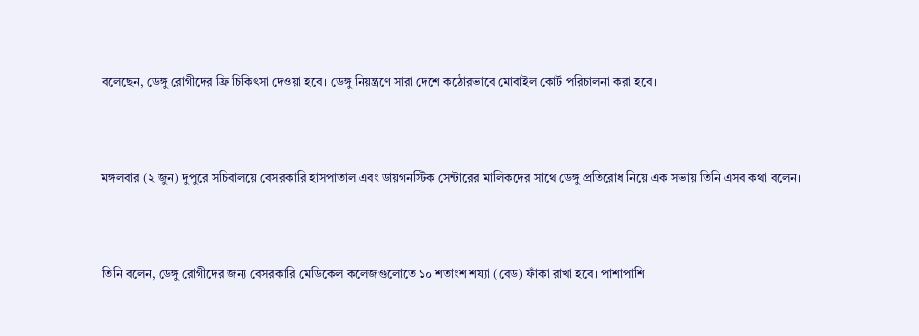বলেছেন, ডেঙ্গু রোগীদের ফ্রি চিকিৎসা দেওয়া হবে। ডেঙ্গু নিয়ন্ত্রণে সারা দেশে কঠোরভাবে মোবাইল কোর্ট পরিচালনা করা হবে।



মঙ্গলবার (২ জুন) দুপুরে সচিবালয়ে বেসরকারি হাসপাতাল এবং ডায়গনস্টিক সেন্টারের মালিকদের সাথে ডেঙ্গু প্রতিরোধ নিয়ে এক সভায় তিনি এসব কথা বলেন।



তিনি বলেন, ডেঙ্গু রোগীদের জন্য বেসরকারি মেডিকেল কলেজগুলোতে ১০ শতাংশ শয্যা (বেড) ফাঁকা রাখা হবে। পাশাপাশি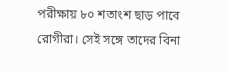পরীক্ষায় ৮০ শতাংশ ছাড় পাবে রোগীরা। সেই সঙ্গে তাদের বিনা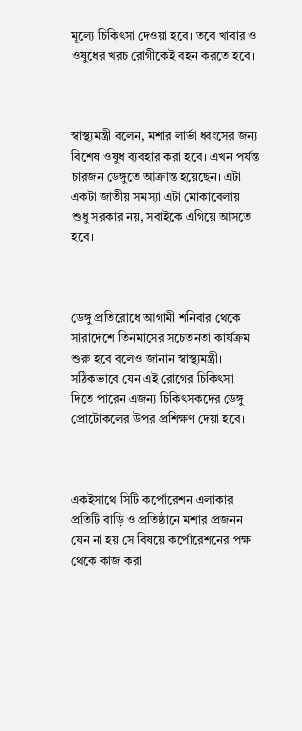মূল্যে চিকিৎসা দেওয়া হবে। তবে খাবার ও ওষুধের খরচ রোগীকেই বহন করতে হবে।



স্বাস্থ্যমন্ত্রী বলেন, মশার লার্ভা ধ্বংসের জন্য বিশেষ ওষুধ ব্যবহার করা হবে। এখন পর্যন্ত চারজন ডেঙ্গুতে আক্রান্ত হয়েছেন। এটা একটা জাতীয় সমস্যা এটা মোকাবেলায় শুধু সরকার নয়, সবাইকে এগিয়ে আসতে হবে।



ডেঙ্গু প্রতিরোধে আগামী শনিবার থেকে সারাদেশে তিনমাসের সচেতনতা কার্যক্রম শুরু হবে বলেও জানান স্বাস্থ্যমন্ত্রী। সঠিকভাবে যেন এই রোগের চিকিৎসা দিতে পারেন এজন্য চিকিৎসকদের ডেঙ্গু প্রোটোকলের উপর প্রশিক্ষণ দেয়া হবে।



একইসাথে সিটি কর্পোরেশন এলাকার প্রতিটি বাড়ি ও প্রতিষ্ঠানে মশার প্রজনন যেন না হয় সে বিষয়ে কর্পোরেশনের পক্ষ থেকে কাজ করা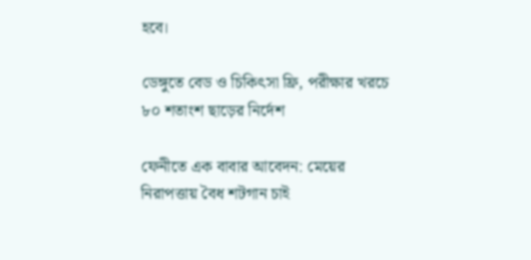হবে।

ডেঙ্গুতে বেড ও চিকিৎসা ফ্রি, পরীক্ষার খরচে ৮০ শতাংশ ছাড়ের নির্দেশ

ফেনীতে এক বাবার আবেদন: মেয়ের নিরাপত্তায় বৈধ শটগান চাই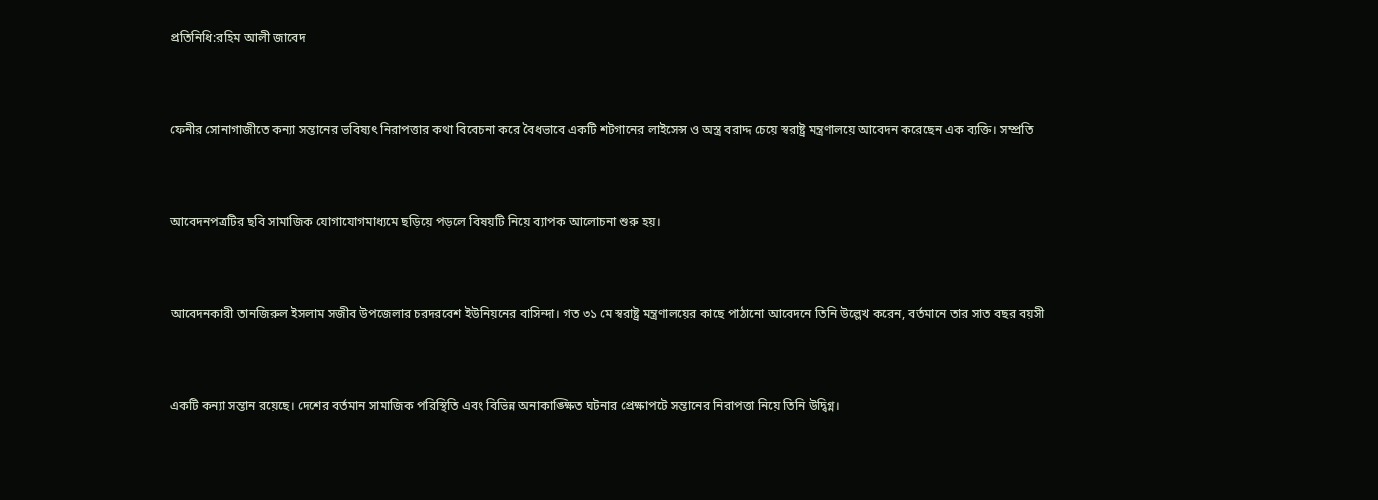প্রতিনিধি:রহিম আলী জাবেদ



ফেনীর সোনাগাজীতে কন্যা সন্তানের ভবিষ্যৎ নিরাপত্তার কথা বিবেচনা করে বৈধভাবে একটি শটগানের লাইসেন্স ও অস্ত্র বরাদ্দ চেয়ে স্বরাষ্ট্র মন্ত্রণালয়ে আবেদন করেছেন এক ব্যক্তি। সম্প্রতি



আবেদনপত্রটির ছবি সামাজিক যোগাযোগমাধ্যমে ছড়িয়ে পড়লে বিষয়টি নিয়ে ব্যাপক আলোচনা শুরু হয়।



আবেদনকারী তানজিরুল ইসলাম সজীব উপজেলার চরদরবেশ ইউনিয়নের বাসিন্দা। গত ৩১ মে স্বরাষ্ট্র মন্ত্রণালয়ের কাছে পাঠানো আবেদনে তিনি উল্লেখ করেন, বর্তমানে তার সাত বছর বয়সী



একটি কন্যা সন্তান রয়েছে। দেশের বর্তমান সামাজিক পরিস্থিতি এবং বিভিন্ন অনাকাঙ্ক্ষিত ঘটনার প্রেক্ষাপটে সন্তানের নিরাপত্তা নিয়ে তিনি উদ্বিগ্ন।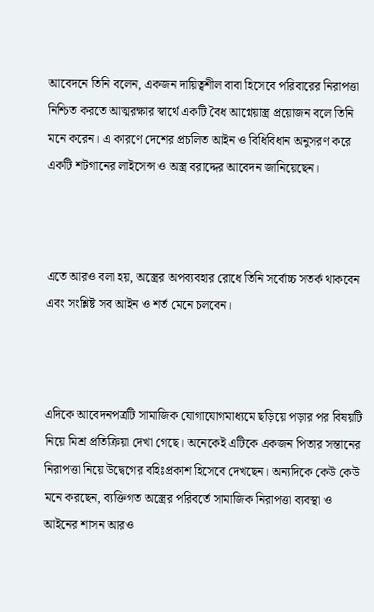আবেদনে তিনি বলেন, একজন দায়িত্বশীল বাবা হিসেবে পরিবারের নিরাপত্তা নিশ্চিত করতে আত্মরক্ষার স্বার্থে একটি বৈধ আগ্নেয়াস্ত্র প্রয়োজন বলে তিনি মনে করেন। এ কারণে দেশের প্রচলিত আইন ও বিধিবিধান অনুসরণ করে একটি শটগানের লাইসেন্স ও অস্ত্র বরাদ্দের আবেদন জানিয়েছেন।



এতে আরও বলা হয়, অস্ত্রের অপব্যবহার রোধে তিনি সর্বোচ্চ সতর্ক থাকবেন এবং সংশ্লিষ্ট সব আইন ও শর্ত মেনে চলবেন।



এদিকে আবেদনপত্রটি সামাজিক যোগাযোগমাধ্যমে ছড়িয়ে পড়ার পর বিষয়টি নিয়ে মিশ্র প্রতিক্রিয়া দেখা গেছে। অনেকেই এটিকে একজন পিতার সন্তানের নিরাপত্তা নিয়ে উদ্বেগের বহিঃপ্রকাশ হিসেবে দেখছেন। অন্যদিকে কেউ কেউ মনে করছেন, ব্যক্তিগত অস্ত্রের পরিবর্তে সামাজিক নিরাপত্তা ব্যবস্থা ও আইনের শাসন আরও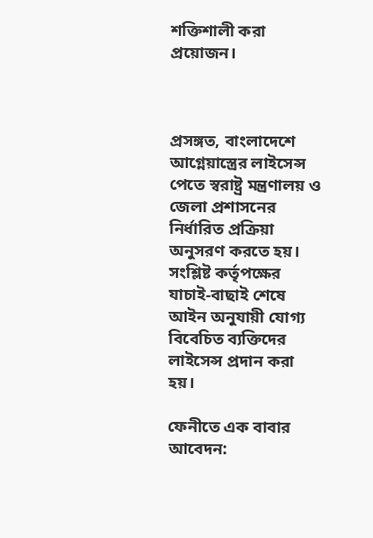শক্তিশালী করা প্রয়োজন।



প্রসঙ্গত, বাংলাদেশে আগ্নেয়াস্ত্রের লাইসেন্স পেতে স্বরাষ্ট্র মন্ত্রণালয় ও জেলা প্রশাসনের নির্ধারিত প্রক্রিয়া অনুসরণ করতে হয়। সংশ্লিষ্ট কর্তৃপক্ষের যাচাই-বাছাই শেষে আইন অনুযায়ী যোগ্য বিবেচিত ব্যক্তিদের লাইসেন্স প্রদান করা হয়।

ফেনীতে এক বাবার আবেদন: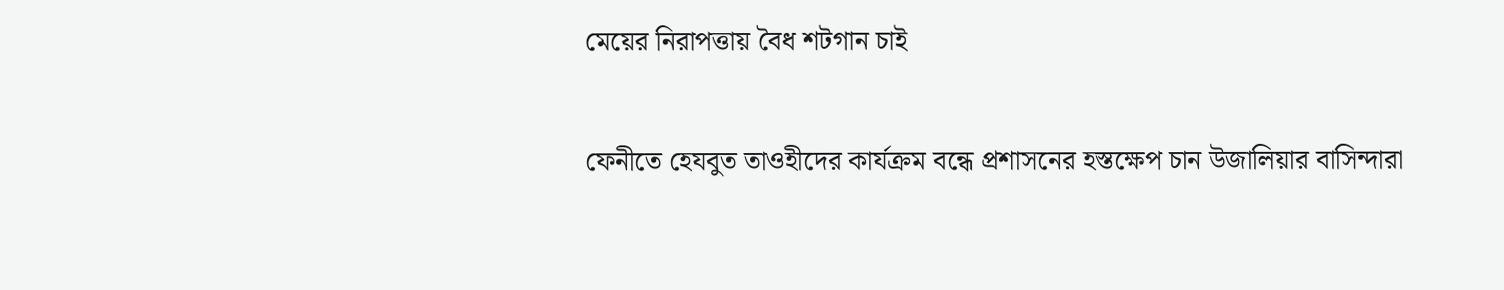মেয়ের নিরাপত্তায় বৈধ শটগান চাই

ফেনীতে হেযবুত তাওহীদের কার্যক্রম বন্ধে প্রশাসনের হস্তক্ষেপ চান উজালিয়ার বাসিন্দারা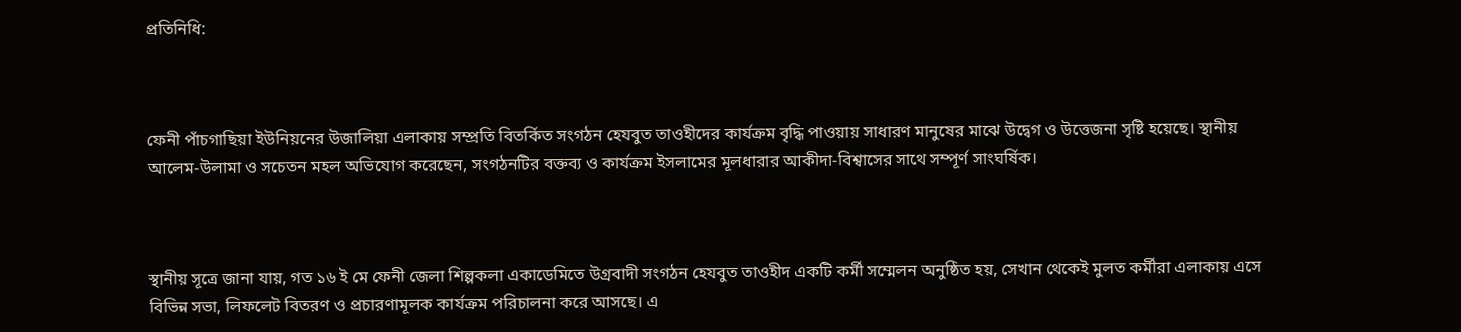প্রতিনিধি:



ফেনী পাঁচগাছিয়া ইউনিয়নের উজালিয়া এলাকায় সম্প্রতি বিতর্কিত সংগঠন হেযবুত তাওহীদের কার্যক্রম বৃদ্ধি পাওয়ায় সাধারণ মানুষের মাঝে উদ্বেগ ও উত্তেজনা সৃষ্টি হয়েছে। স্থানীয় আলেম-উলামা ও সচেতন মহল অভিযোগ করেছেন, সংগঠনটির বক্তব্য ও কার্যক্রম ইসলামের মূলধারার আকীদা-বিশ্বাসের সাথে সম্পূর্ণ সাংঘর্ষিক।



স্থানীয় সূত্রে জানা যায়, গত ১৬ ই মে ফেনী জেলা শিল্পকলা একাডেমিতে উগ্রবাদী সংগঠন হেযবুত তাওহীদ একটি কর্মী সম্মেলন অনুষ্ঠিত হয়, সেখান থেকেই মুলত কর্মীরা এলাকায় এসে বিভিন্ন সভা, লিফলেট বিতরণ ও প্রচারণামূলক কার্যক্রম পরিচালনা করে আসছে। এ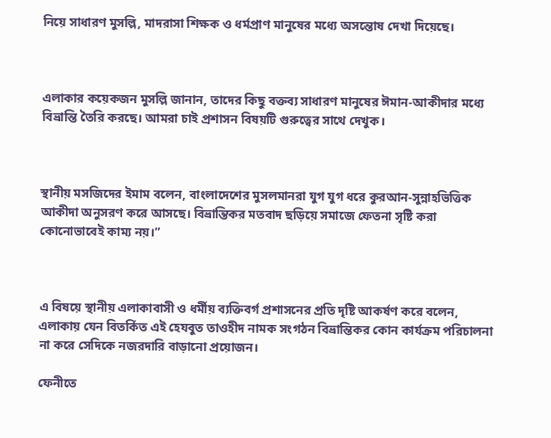নিয়ে সাধারণ মুসল্লি, মাদরাসা শিক্ষক ও ধর্মপ্রাণ মানুষের মধ্যে অসন্তোষ দেখা দিয়েছে।



এলাকার কয়েকজন মুসল্লি জানান, তাদের কিছু বক্তব্য সাধারণ মানুষের ঈমান-আকীদার মধ্যে বিভ্রান্তি তৈরি করছে। আমরা চাই প্রশাসন বিষয়টি গুরুত্বের সাথে দেখুক।



স্থানীয় মসজিদের ইমাম বলেন, বাংলাদেশের মুসলমানরা যুগ যুগ ধরে কুরআন-সুন্নাহভিত্তিক আকীদা অনুসরণ করে আসছে। বিভ্রান্তিকর মতবাদ ছড়িয়ে সমাজে ফেতনা সৃষ্টি করা কোনোভাবেই কাম্য নয়।”



এ বিষয়ে স্থানীয় এলাকাবাসী ও ধর্মীয় ব্যক্তিবর্গ প্রশাসনের প্রতি দৃষ্টি আকর্ষণ করে বলেন, এলাকায় যেন বিতর্কিত এই হেযবুত তাওহীদ নামক সংগঠন বিভ্রান্তিকর কোন কার্যক্রম পরিচালনা না করে সেদিকে নজরদারি বাড়ানো প্রয়োজন।

ফেনীতে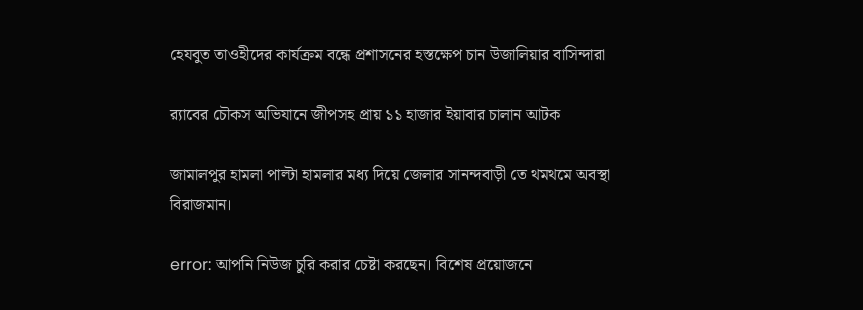হেযবুত তাওহীদের কার্যক্রম বন্ধে প্রশাসনের হস্তক্ষেপ চান উজালিয়ার বাসিন্দারা

র‌্যাবের চৌকস অভিযানে জীপসহ প্রায় ১১ হাজার ইয়াবার চালান আটক

জামালপুর হামলা পাল্টা হামলার মধ্য দিয়ে জেলার সানন্দবাড়ী তে থমথমে অবস্থা বিরাজমান।

error: আপনি নিউজ চুরি করার চেষ্টা করছেন। বিশেষ প্রয়োজনে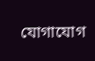যোগাযোগ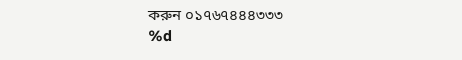করুন ০১৭৬৭৪৪৪৩৩৩
%d